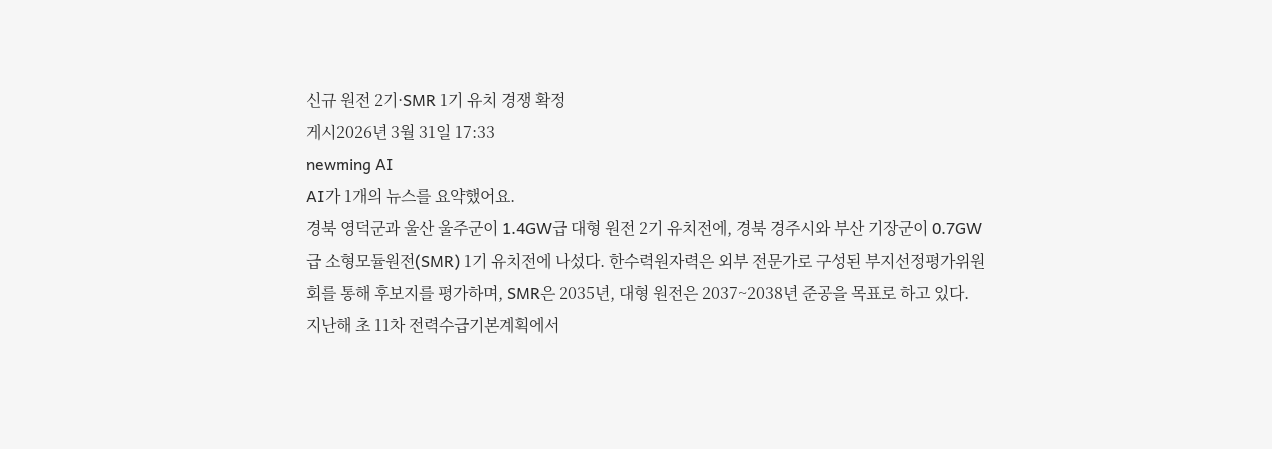신규 원전 2기·SMR 1기 유치 경쟁 확정
게시2026년 3월 31일 17:33
newming AI
AI가 1개의 뉴스를 요약했어요.
경북 영덕군과 울산 울주군이 1.4GW급 대형 원전 2기 유치전에, 경북 경주시와 부산 기장군이 0.7GW급 소형모듈원전(SMR) 1기 유치전에 나섰다. 한수력원자력은 외부 전문가로 구성된 부지선정평가위원회를 통해 후보지를 평가하며, SMR은 2035년, 대형 원전은 2037~2038년 준공을 목표로 하고 있다.
지난해 초 11차 전력수급기본계획에서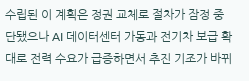수립된 이 계획은 정권 교체로 절차가 잠정 중단됐으나 AI 데이터센터 가동과 전기차 보급 확대로 전력 수요가 급증하면서 추진 기조가 바뀌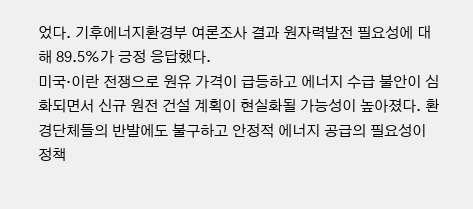었다. 기후에너지환경부 여론조사 결과 원자력발전 필요성에 대해 89.5%가 긍정 응답했다.
미국·이란 전쟁으로 원유 가격이 급등하고 에너지 수급 불안이 심화되면서 신규 원전 건설 계획이 현실화될 가능성이 높아졌다. 환경단체들의 반발에도 불구하고 안정적 에너지 공급의 필요성이 정책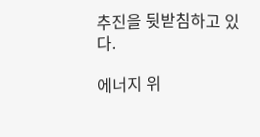추진을 뒷받침하고 있다.

에너지 위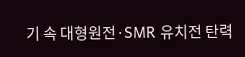기 속 대형원전·SMR 유치전 탄력